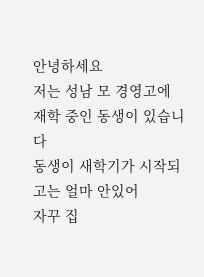안녕하세요
저는 성남 모 경영고에 재학 중인 동생이 있습니다
동생이 새학기가 시작되고는 얼마 안있어
자꾸 집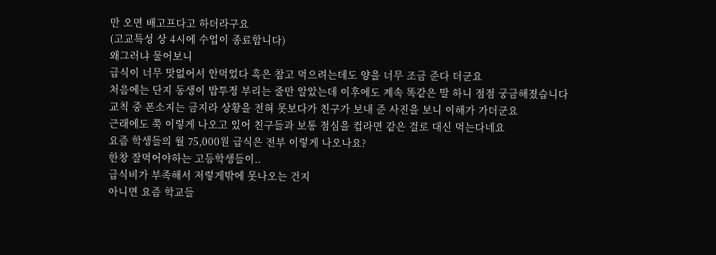만 오면 배고프다고 하더라구요
(고교특성 상 4시에 수업이 종료합니다)
왜그러냐 물어보니
급식이 너무 맛없어서 안먹었다 혹은 참고 먹으려는데도 양을 너무 조금 준다 더군요
처음에는 단지 동생이 밥투정 부리는 줄만 알았는데 이후에도 계속 똑같은 말 하니 점점 궁금해졌습니다
교칙 중 폰소지는 금지라 상황을 전혀 못보다가 친구가 보내 준 사진을 보니 이해가 가더군요
근래에도 쭉 이렇게 나오고 있어 친구들과 보통 점심을 컵라면 같은 걸로 대신 먹는다네요
요즘 학생들의 월 75,000원 급식은 전부 이렇게 나오나요?
한창 잘먹어야하는 고등학생들이..
급식비가 부족해서 저렇게밖에 못나오는 건지
아니면 요즘 학교들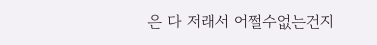은 다 저래서 어쩔수없는건지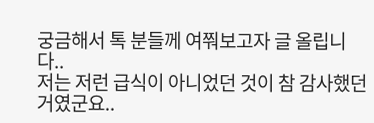궁금해서 톡 분들께 여쭤보고자 글 올립니다..
저는 저런 급식이 아니었던 것이 참 감사했던거였군요..